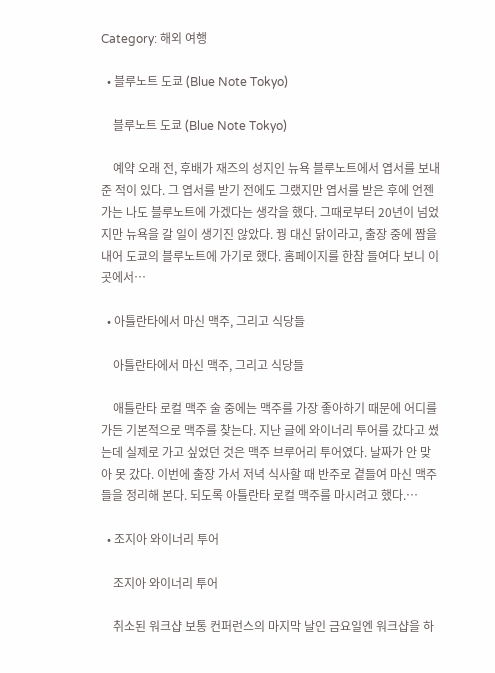Category: 해외 여행

  • 블루노트 도쿄 (Blue Note Tokyo)

    블루노트 도쿄 (Blue Note Tokyo)

    예약 오래 전, 후배가 재즈의 성지인 뉴욕 블루노트에서 엽서를 보내준 적이 있다. 그 엽서를 받기 전에도 그랬지만 엽서를 받은 후에 언젠가는 나도 블루노트에 가겠다는 생각을 했다. 그때로부터 20년이 넘었지만 뉴욕을 갈 일이 생기진 않았다. 꿩 대신 닭이라고, 출장 중에 짬을 내어 도쿄의 블루노트에 가기로 했다. 홈페이지를 한참 들여다 보니 이곳에서…

  • 아틀란타에서 마신 맥주, 그리고 식당들

    아틀란타에서 마신 맥주, 그리고 식당들

    애틀란타 로컬 맥주 술 중에는 맥주를 가장 좋아하기 때문에 어디를 가든 기본적으로 맥주를 찾는다. 지난 글에 와이너리 투어를 갔다고 썼는데 실제로 가고 싶었던 것은 맥주 브루어리 투어였다. 날짜가 안 맞아 못 갔다. 이번에 출장 가서 저녁 식사할 때 반주로 곁들여 마신 맥주들을 정리해 본다. 되도록 아틀란타 로컬 맥주를 마시려고 했다.…

  • 조지아 와이너리 투어

    조지아 와이너리 투어

    취소된 워크샵 보통 컨퍼런스의 마지막 날인 금요일엔 워크샵을 하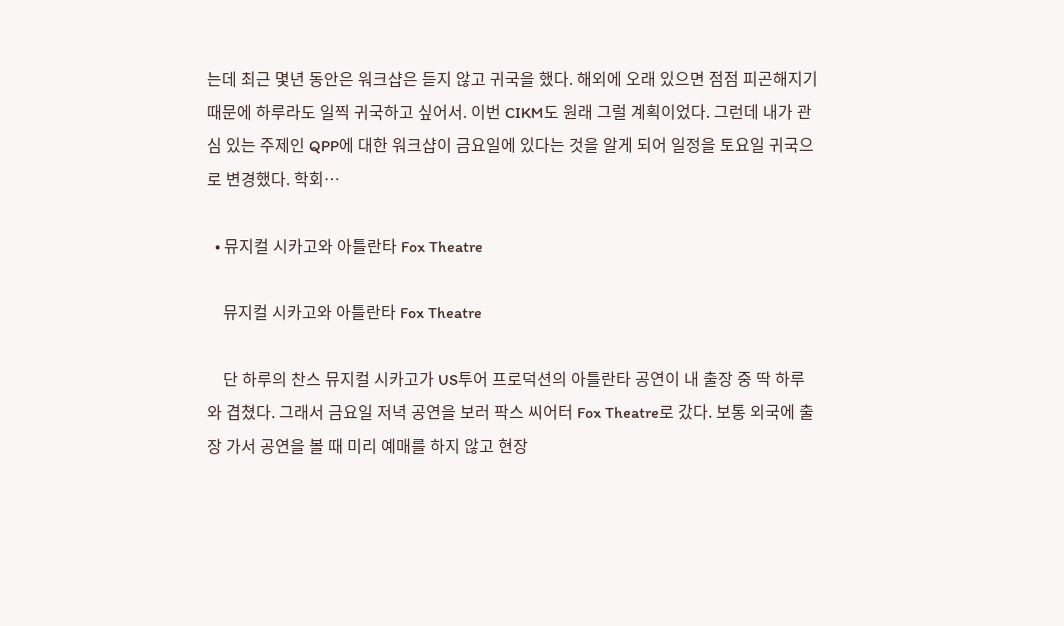는데 최근 몇년 동안은 워크샵은 듣지 않고 귀국을 했다. 해외에 오래 있으면 점점 피곤해지기 때문에 하루라도 일찍 귀국하고 싶어서. 이번 CIKM도 원래 그럴 계획이었다. 그런데 내가 관심 있는 주제인 QPP에 대한 워크샵이 금요일에 있다는 것을 알게 되어 일정을 토요일 귀국으로 변경했다. 학회…

  • 뮤지컬 시카고와 아틀란타 Fox Theatre

    뮤지컬 시카고와 아틀란타 Fox Theatre

    단 하루의 찬스 뮤지컬 시카고가 US투어 프로덕션의 아틀란타 공연이 내 출장 중 딱 하루와 겹쳤다. 그래서 금요일 저녁 공연을 보러 팍스 씨어터 Fox Theatre로 갔다. 보통 외국에 출장 가서 공연을 볼 때 미리 예매를 하지 않고 현장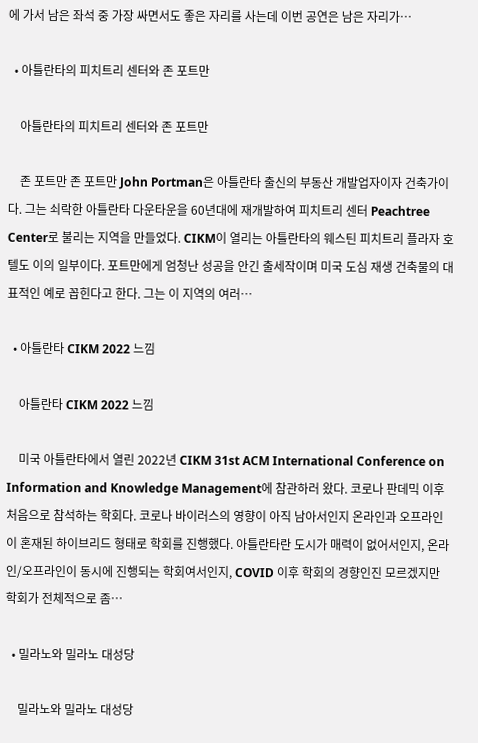에 가서 남은 좌석 중 가장 싸면서도 좋은 자리를 사는데 이번 공연은 남은 자리가…

  • 아틀란타의 피치트리 센터와 존 포트만

    아틀란타의 피치트리 센터와 존 포트만

    존 포트만 존 포트만 John Portman은 아틀란타 출신의 부동산 개발업자이자 건축가이다. 그는 쇠락한 아틀란타 다운타운을 60년대에 재개발하여 피치트리 센터 Peachtree Center로 불리는 지역을 만들었다. CIKM이 열리는 아틀란타의 웨스틴 피치트리 플라자 호텔도 이의 일부이다. 포트만에게 엄청난 성공을 안긴 출세작이며 미국 도심 재생 건축물의 대표적인 예로 꼽힌다고 한다. 그는 이 지역의 여러…

  • 아틀란타 CIKM 2022 느낌

    아틀란타 CIKM 2022 느낌

    미국 아틀란타에서 열린 2022년 CIKM 31st ACM International Conference on Information and Knowledge Management에 참관하러 왔다. 코로나 판데믹 이후 처음으로 참석하는 학회다. 코로나 바이러스의 영향이 아직 남아서인지 온라인과 오프라인이 혼재된 하이브리드 형태로 학회를 진행했다. 아틀란타란 도시가 매력이 없어서인지, 온라인/오프라인이 동시에 진행되는 학회여서인지, COVID 이후 학회의 경향인진 모르겠지만 학회가 전체적으로 좀…

  • 밀라노와 밀라노 대성당

    밀라노와 밀라노 대성당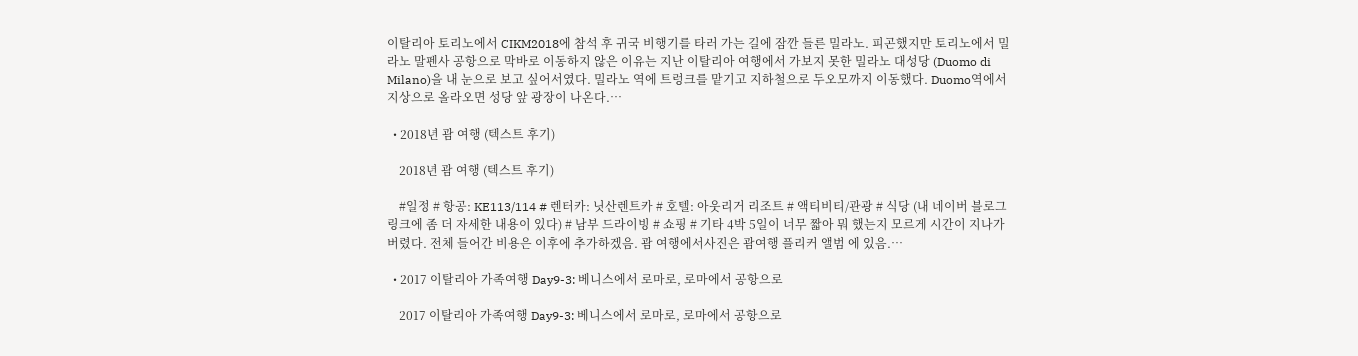이탈리아 토리노에서 CIKM2018에 참석 후 귀국 비행기를 타러 가는 길에 잠깐 들른 밀라노. 피곤했지만 토리노에서 밀라노 말펜사 공항으로 막바로 이동하지 않은 이유는 지난 이탈리아 여행에서 가보지 못한 밀라노 대성당 (Duomo di Milano)을 내 눈으로 보고 싶어서였다. 밀라노 역에 트렁크를 맡기고 지하철으로 두오모까지 이동했다. Duomo역에서 지상으로 올라오면 성당 앞 광장이 나온다.…

  • 2018년 괌 여행 (텍스트 후기)

    2018년 괌 여행 (텍스트 후기)

    #일정 # 항공: KE113/114 # 렌터카: 닛산렌트카 # 호텔: 아웃리거 리조트 # 액티비티/관광 # 식당 (내 네이버 블로그 링크에 좀 더 자세한 내용이 있다) # 남부 드라이빙 # 쇼핑 # 기타 4박 5일이 너무 짧아 뭐 했는지 모르게 시간이 지나가버렸다. 전체 들어간 비용은 이후에 추가하겠음. 괌 여행에서사진은 괌여행 플리커 앨범 에 있음.…

  • 2017 이탈리아 가족여행 Day9-3: 베니스에서 로마로, 로마에서 공항으로

    2017 이탈리아 가족여행 Day9-3: 베니스에서 로마로, 로마에서 공항으로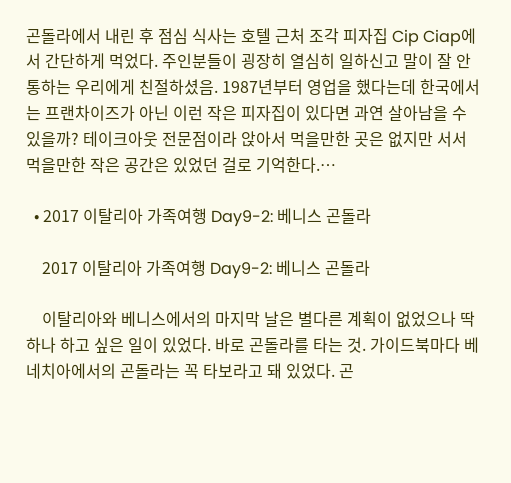곤돌라에서 내린 후 점심 식사는 호텔 근처 조각 피자집 Cip Ciap에서 간단하게 먹었다. 주인분들이 굉장히 열심히 일하신고 말이 잘 안 통하는 우리에게 친절하셨음. 1987년부터 영업을 했다는데 한국에서는 프랜차이즈가 아닌 이런 작은 피자집이 있다면 과연 살아남을 수 있을까? 테이크아웃 전문점이라 앉아서 먹을만한 곳은 없지만 서서 먹을만한 작은 공간은 있었던 걸로 기억한다.…

  • 2017 이탈리아 가족여행 Day9-2: 베니스 곤돌라

    2017 이탈리아 가족여행 Day9-2: 베니스 곤돌라

    이탈리아와 베니스에서의 마지막 날은 별다른 계획이 없었으나 딱 하나 하고 싶은 일이 있었다. 바로 곤돌라를 타는 것. 가이드북마다 베네치아에서의 곤돌라는 꼭 타보라고 돼 있었다. 곤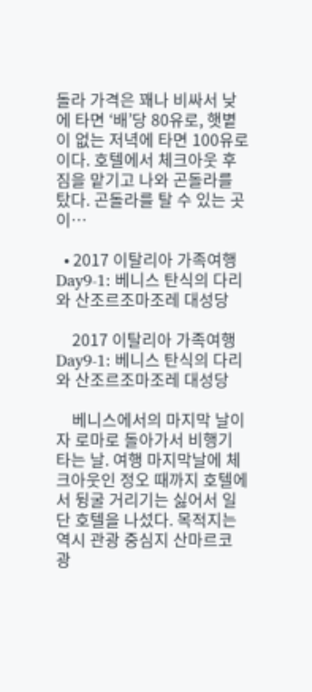돌라 가격은 꽤나 비싸서 낮에 타면 ‘배’당 80유로, 햇볕이 없는 저녁에 타면 100유로이다. 호텔에서 체크아웃 후 짐을 맡기고 나와 곤돌라를 탔다. 곤돌라를 탈 수 있는 곳이…

  • 2017 이탈리아 가족여행 Day9-1: 베니스 탄식의 다리와 산조르조마조레 대성당

    2017 이탈리아 가족여행 Day9-1: 베니스 탄식의 다리와 산조르조마조레 대성당

    베니스에서의 마지막 날이자 로마로 돌아가서 비행기 타는 날. 여행 마지막날에 체크아웃인 정오 때까지 호텔에서 뒹굴 거리기는 싫어서 일단 호텔을 나섰다. 목적지는 역시 관광 중심지 산마르코 광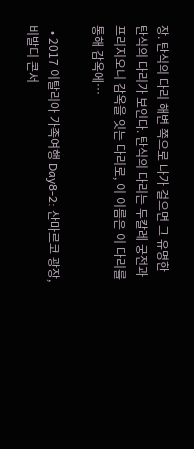장. 탄식의 다리 해변 쪽으로 나가 걸으면 그 유명한 탄식의 다리가 보인다. 탄식의 다리는 두칼레 궁전과 프리지오니 감옥을 잇는 다리로, 이 이름은 이 다리를 통해 감옥에…

  • 2017 이탈리아 가족여행 Day8-2: 산마르코 광장, 비발디 콘서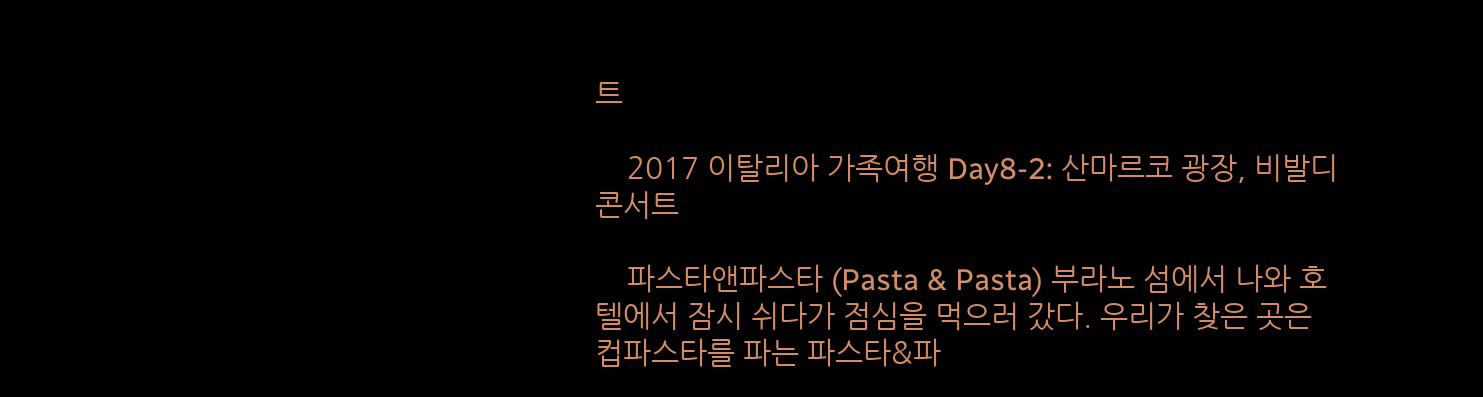트

    2017 이탈리아 가족여행 Day8-2: 산마르코 광장, 비발디 콘서트

    파스타앤파스타 (Pasta & Pasta) 부라노 섬에서 나와 호텔에서 잠시 쉬다가 점심을 먹으러 갔다. 우리가 찾은 곳은 컵파스타를 파는 파스타&파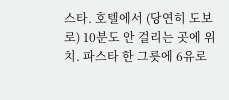스타. 호텔에서 (당연히 도보로) 10분도 안 걸리는 곳에 위치. 파스타 한 그릇에 6유로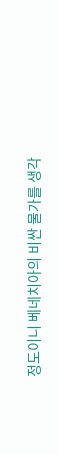정도이니 베네치아의 비싼 물가를 생각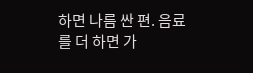하면 나름 싼 편. 음료를 더 하면 가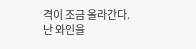격이 조금 올라간다. 난 와인을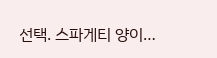선택. 스파게티 양이…